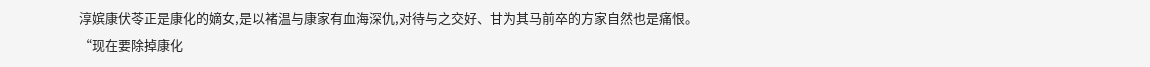淳嫔康伏苓正是康化的嫡女,是以褚温与康家有血海深仇,对待与之交好、甘为其马前卒的方家自然也是痛恨。
“现在要除掉康化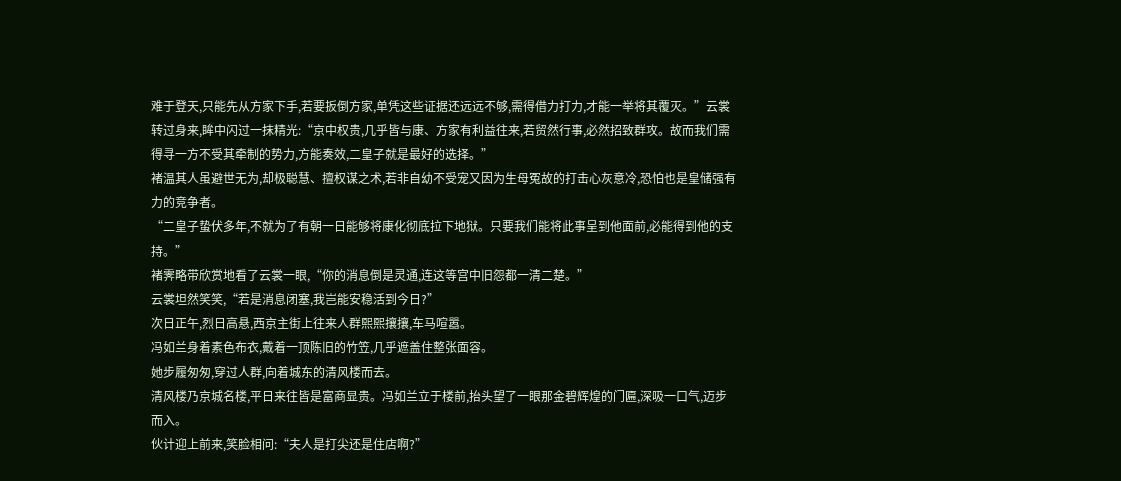难于登天,只能先从方家下手,若要扳倒方家,单凭这些证据还远远不够,需得借力打力,才能一举将其覆灭。”云裳转过身来,眸中闪过一抹精光:“京中权贵,几乎皆与康、方家有利益往来,若贸然行事,必然招致群攻。故而我们需得寻一方不受其牵制的势力,方能奏效,二皇子就是最好的选择。”
褚温其人虽避世无为,却极聪慧、擅权谋之术,若非自幼不受宠又因为生母冤故的打击心灰意冷,恐怕也是皇储强有力的竞争者。
“二皇子蛰伏多年,不就为了有朝一日能够将康化彻底拉下地狱。只要我们能将此事呈到他面前,必能得到他的支持。”
褚霁略带欣赏地看了云裳一眼,“你的消息倒是灵通,连这等宫中旧怨都一清二楚。”
云裳坦然笑笑,“若是消息闭塞,我岂能安稳活到今日?”
次日正午,烈日高悬,西京主街上往来人群熙熙攘攘,车马喧嚣。
冯如兰身着素色布衣,戴着一顶陈旧的竹笠,几乎遮盖住整张面容。
她步履匆匆,穿过人群,向着城东的清风楼而去。
清风楼乃京城名楼,平日来往皆是富商显贵。冯如兰立于楼前,抬头望了一眼那金碧辉煌的门匾,深吸一口气,迈步而入。
伙计迎上前来,笑脸相问:“夫人是打尖还是住店啊?”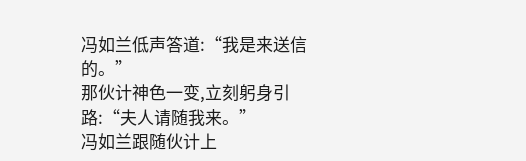冯如兰低声答道:“我是来送信的。”
那伙计神色一变,立刻躬身引路:“夫人请随我来。”
冯如兰跟随伙计上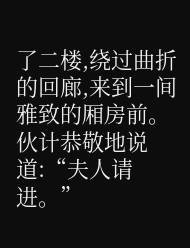了二楼,绕过曲折的回廊,来到一间雅致的厢房前。
伙计恭敬地说道:“夫人请进。”